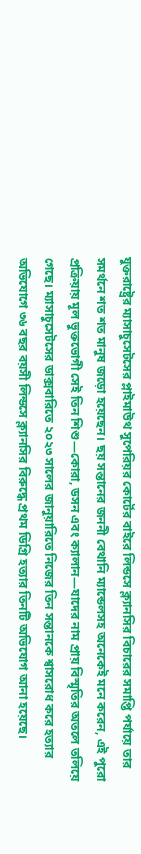যুক্তরাষ্ট্রের ম্যাসাচুসেটসের প্লাইমাউথ সুপেরিয়র কোর্টের বাইরে লিন্ডসে ক্ল্যানসির বিচারের সমাপ্তি পর্যায়ে তার সমর্থনে শত শত মানুষ জড়ো হয়েছেন। ছয় সন্তানের জননী বেথানি ম্যান্ডেলসহ অনেকেই মনে করেন, এই পুরো প্রক্রিয়ায় মূল ভুক্তভোগী সেই তিন শিশু—কোরা, ডসন এবং ক্যালান—যাদের নাম প্রায় বিস্মৃতির অতলে তলিয়ে গেছে। ম্যাসাচুসেটসের ডাক্সবারিতে ২০২৩ সালের জানুয়ারিতে নিজের তিন সন্তানকে শ্বাসরোধ করে হত্যার অভিযোগে ৩৬ বছর বয়সী লিন্ডসে ক্ল্যানসির বিরুদ্ধে প্রথম ডিগ্রি হত্যার তিনটি অভিযোগ আনা হয়েছে।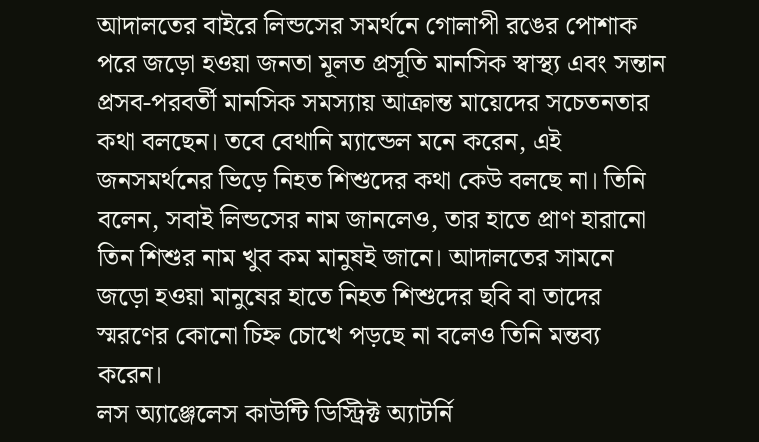আদালতের বাইরে লিন্ডসের সমর্থনে গোলাপী রঙের পোশাক পরে জড়ো হওয়া জনতা মূলত প্রসূতি মানসিক স্বাস্থ্য এবং সন্তান প্রসব-পরবর্তী মানসিক সমস্যায় আক্রান্ত মায়েদের সচেতনতার কথা বলছেন। তবে বেথানি ম্যান্ডেল মনে করেন, এই জনসমর্থনের ভিড়ে নিহত শিশুদের কথা কেউ বলছে না। তিনি বলেন, সবাই লিন্ডসের নাম জানলেও, তার হাতে প্রাণ হারানো তিন শিশুর নাম খুব কম মানুষই জানে। আদালতের সামনে জড়ো হওয়া মানুষের হাতে নিহত শিশুদের ছবি বা তাদের স্মরণের কোনো চিহ্ন চোখে পড়ছে না বলেও তিনি মন্তব্য করেন।
লস অ্যাঞ্জেলেস কাউন্টি ডিস্ট্রিক্ট অ্যাটর্নি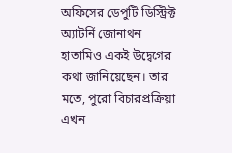অফিসের ডেপুটি ডিস্ট্রিক্ট অ্যাটর্নি জোনাথন হাতামিও একই উদ্বেগের কথা জানিয়েছেন। তার মতে, পুরো বিচারপ্রক্রিয়া এখন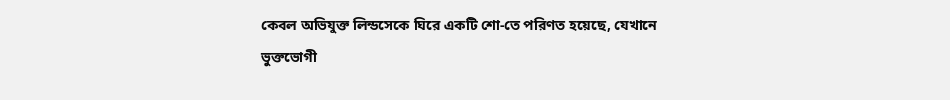কেবল অভিযুক্ত লিন্ডসেকে ঘিরে একটি শো-তে পরিণত হয়েছে, যেখানে ভুক্তভোগী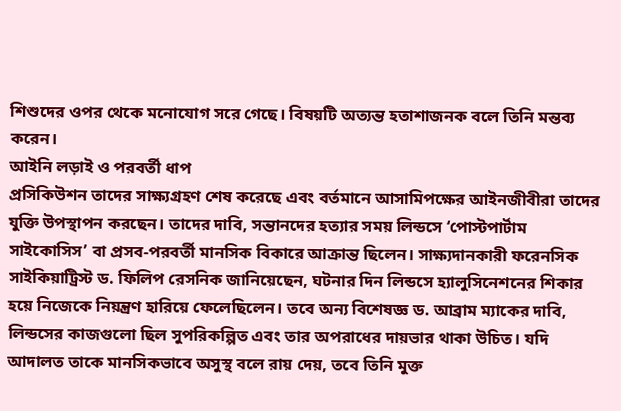শিশুদের ওপর থেকে মনোযোগ সরে গেছে। বিষয়টি অত্যন্ত হতাশাজনক বলে তিনি মন্তব্য করেন।
আইনি লড়াই ও পরবর্তী ধাপ
প্রসিকিউশন তাদের সাক্ষ্যগ্রহণ শেষ করেছে এবং বর্তমানে আসামিপক্ষের আইনজীবীরা তাদের যুক্তি উপস্থাপন করছেন। তাদের দাবি, সন্তানদের হত্যার সময় লিন্ডসে ‘পোস্টপার্টাম সাইকোসিস’ বা প্রসব-পরবর্তী মানসিক বিকারে আক্রান্ত ছিলেন। সাক্ষ্যদানকারী ফরেনসিক সাইকিয়াট্রিস্ট ড. ফিলিপ রেসনিক জানিয়েছেন, ঘটনার দিন লিন্ডসে হ্যালুসিনেশনের শিকার হয়ে নিজেকে নিয়ন্ত্রণ হারিয়ে ফেলেছিলেন। তবে অন্য বিশেষজ্ঞ ড. আব্রাম ম্যাকের দাবি, লিন্ডসের কাজগুলো ছিল সুপরিকল্পিত এবং তার অপরাধের দায়ভার থাকা উচিত। যদি আদালত তাকে মানসিকভাবে অসুস্থ বলে রায় দেয়, তবে তিনি মুক্ত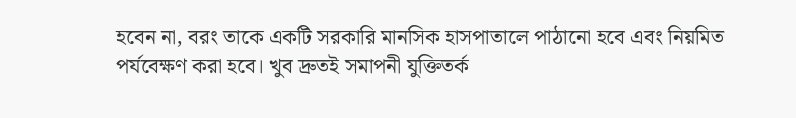হবেন না, বরং তাকে একটি সরকারি মানসিক হাসপাতালে পাঠানো হবে এবং নিয়মিত পর্যবেক্ষণ করা হবে। খুব দ্রুতই সমাপনী যুক্তিতর্ক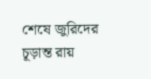শেষে জুরিদের চূড়ান্ত রায়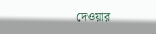দেওয়ার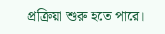প্রক্রিয়া শুরু হতে পারে।